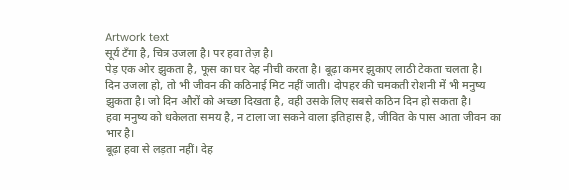Artwork text
सूर्य टँगा है, चित्र उजला है। पर हवा तेज़ है।
पेड़ एक ओर झुकता है, फूस का घर देह नीची करता है। बूढ़ा कमर झुकाए लाठी टेकता चलता है।
दिन उजला हो, तो भी जीवन की कठिनाई मिट नहीं जाती। दोपहर की चमकती रोशनी में भी मनुष्य झुकता है। जो दिन औरों को अच्छा दिखता है, वही उसके लिए सबसे कठिन दिन हो सकता है।
हवा मनुष्य को धकेलता समय है, न टाला जा सकने वाला इतिहास है, जीवित के पास आता जीवन का भार है।
बूढ़ा हवा से लड़ता नहीं। देह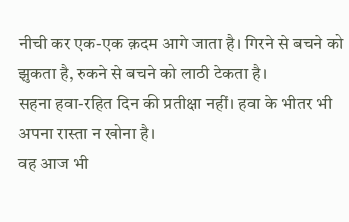नीची कर एक-एक क़दम आगे जाता है। गिरने से बचने को झुकता है, रुकने से बचने को लाठी टेकता है।
सहना हवा-रहित दिन की प्रतीक्षा नहीं। हवा के भीतर भी अपना रास्ता न खोना है।
वह आज भी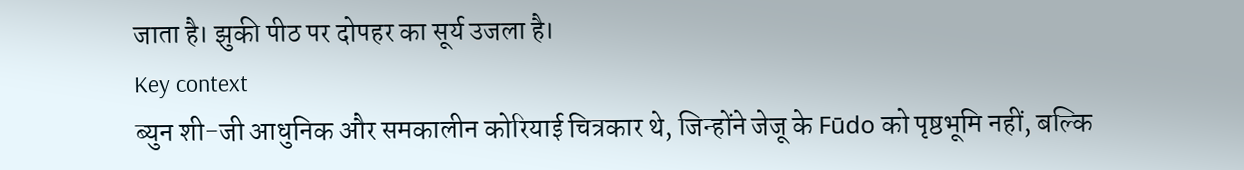जाता है। झुकी पीठ पर दोपहर का सूर्य उजला है।
Key context
ब्युन शी-जी आधुनिक और समकालीन कोरियाई चित्रकार थे, जिन्होंने जेजू के Fūdo को पृष्ठभूमि नहीं, बल्कि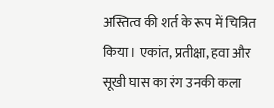अस्तित्व की शर्त के रूप में चित्रित किया। एकांत, प्रतीक्षा, हवा और सूखी घास का रंग उनकी कला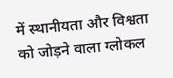में स्थानीयता और विश्वता को जोड़ने वाला ग्लोकल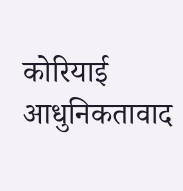कोरियाई आधुनिकतावाद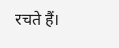रचते हैं।